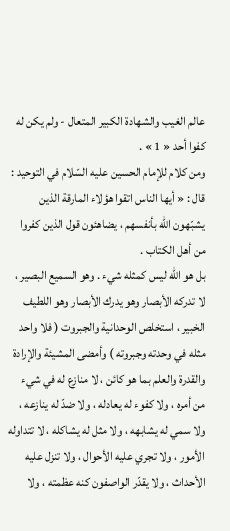عالم الغيب والشهادة الكبير المتعال - ولم يكن له كفوا أحد « 1 » .
ومن كلام للإمام الحسين عليه السّلام في التوحيد :
قال : « أيها الناس اتقوا هؤلاء المارقة الذين يشبّهون اللّه بأنفسهم ، يضاهئون قول الذين كفروا من أهل الكتاب .
بل هو اللّه ليس كمثله شيء . وهو السميع البصير ، لا تدركه الأبصار وهو يدرك الأبصار وهو اللطيف الخبير ، استخلص الوحدانية والجبروت ( فلا واحد مثله في وحدته وجبروته ) وأمضى المشيئة والإرادة والقدرة والعلم بما هو كائن ، لا منازع له في شيء من أمره ، ولا كفوء له يعادله ، ولا ضدّ له ينازعه ، ولا سمي له يشابهه ، ولا مثل له يشاكله ، لا تتداوله الأمور ، ولا تجري عليه الأحوال ، ولا تنزل عليه الأحداث ، ولا يقدّر الواصفون كنه عظمته ، ولا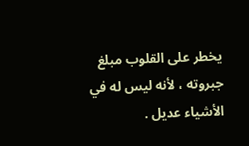يخطر على القلوب مبلغ جبروته ، لأنه ليس له في الأشياء عديل .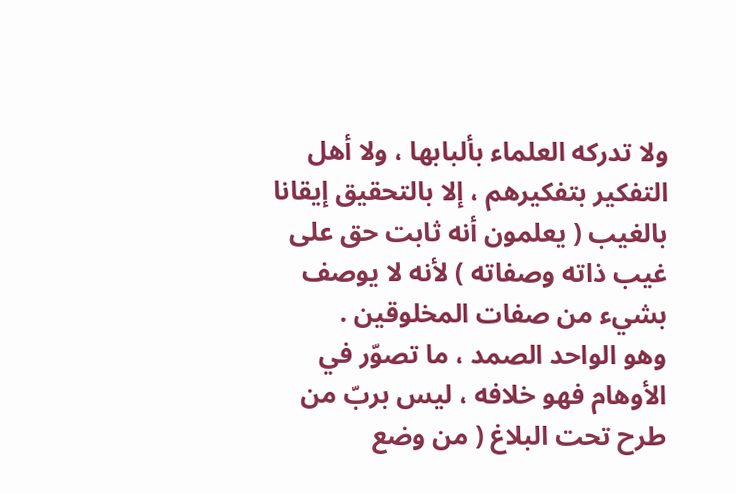ولا تدركه العلماء بألبابها ، ولا أهل التفكير بتفكيرهم ، إلا بالتحقيق إيقانا بالغيب ( يعلمون أنه ثابت حق على غيب ذاته وصفاته ) لأنه لا يوصف بشيء من صفات المخلوقين .
وهو الواحد الصمد ، ما تصوّر في الأوهام فهو خلافه ، ليس بربّ من طرح تحت البلاغ ( من وضع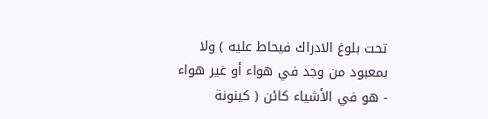تحت بلوغ الادراك فيحاط عليه ) ولا بمعبود من وجد في هواء أو غير هواء - هو في الأشياء كائن ( كينونة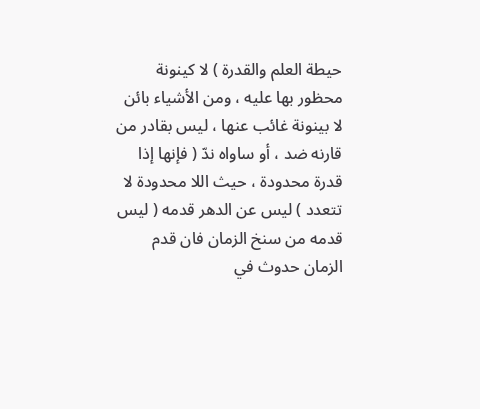حيطة العلم والقدرة ) لا كينونة محظور بها عليه ، ومن الأشياء بائن لا بينونة غائب عنها ، ليس بقادر من قارنه ضد ، أو ساواه ندّ ( فإنها إذا قدرة محدودة ، حيث اللا محدودة لا تتعدد ) ليس عن الدهر قدمه ( ليس قدمه من سنخ الزمان فان قدم الزمان حدوث في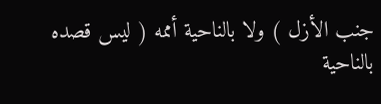جنب الأزل ) ولا بالناحية أممه ( ليس قصده بالناحية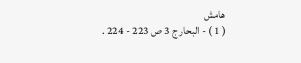هامش
( 1 ) - البحار ج 3 ص 223 - 224 .